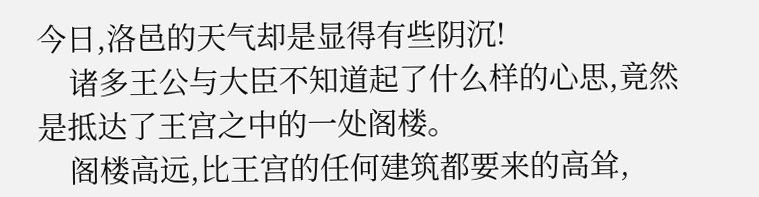今日,洛邑的天气却是显得有些阴沉!
    诸多王公与大臣不知道起了什么样的心思,竟然是抵达了王宫之中的一处阁楼。
    阁楼高远,比王宫的任何建筑都要来的高耸,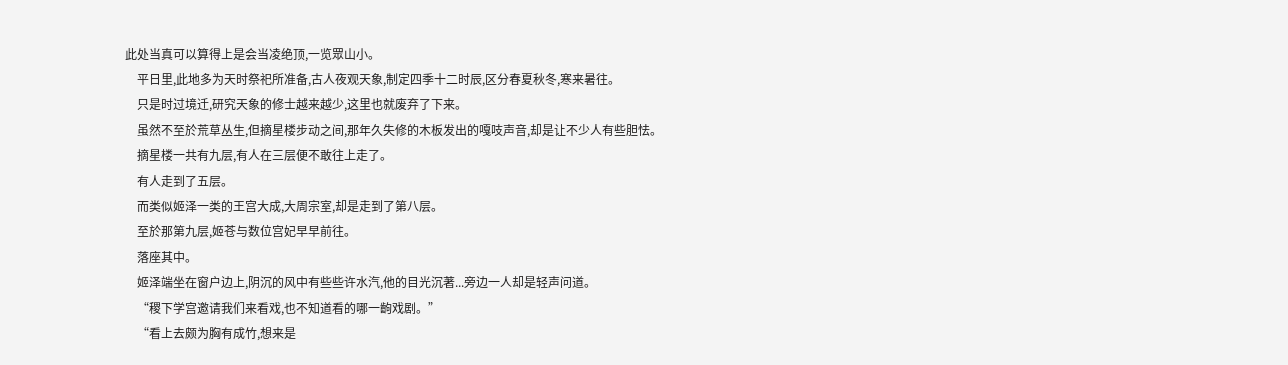此处当真可以算得上是会当凌绝顶,一览眾山小。
    平日里,此地多为天时祭祀所准备,古人夜观天象,制定四季十二时辰,区分春夏秋冬,寒来暑往。
    只是时过境迁,研究天象的修士越来越少,这里也就废弃了下来。
    虽然不至於荒草丛生,但摘星楼步动之间,那年久失修的木板发出的嘎吱声音,却是让不少人有些胆怯。
    摘星楼一共有九层,有人在三层便不敢往上走了。
    有人走到了五层。
    而类似姬泽一类的王宫大成,大周宗室,却是走到了第八层。
    至於那第九层,姬苍与数位宫妃早早前往。
    落座其中。
    姬泽端坐在窗户边上,阴沉的风中有些些许水汽,他的目光沉著...旁边一人却是轻声问道。
    “稷下学宫邀请我们来看戏,也不知道看的哪一齣戏剧。”
    “看上去颇为胸有成竹,想来是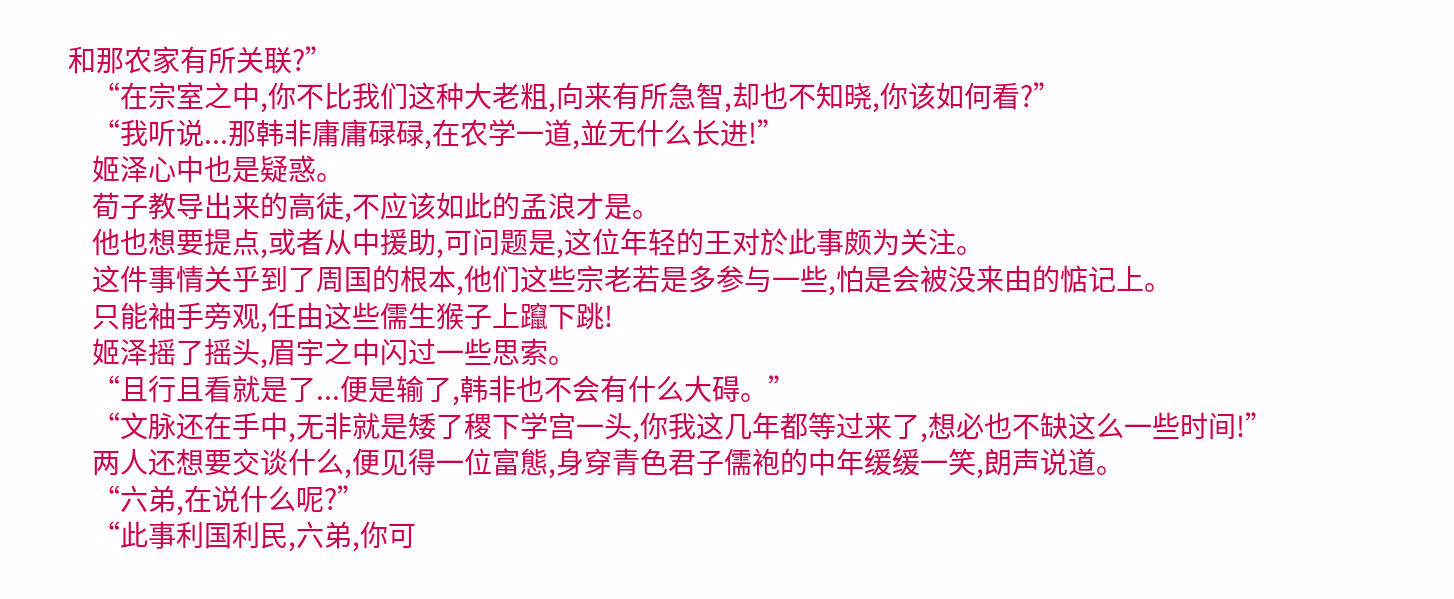和那农家有所关联?”
    “在宗室之中,你不比我们这种大老粗,向来有所急智,却也不知晓,你该如何看?”
    “我听说...那韩非庸庸碌碌,在农学一道,並无什么长进!”
    姬泽心中也是疑惑。
    荀子教导出来的高徒,不应该如此的孟浪才是。
    他也想要提点,或者从中援助,可问题是,这位年轻的王对於此事颇为关注。
    这件事情关乎到了周国的根本,他们这些宗老若是多参与一些,怕是会被没来由的惦记上。
    只能袖手旁观,任由这些儒生猴子上躥下跳!
    姬泽摇了摇头,眉宇之中闪过一些思索。
    “且行且看就是了...便是输了,韩非也不会有什么大碍。”
    “文脉还在手中,无非就是矮了稷下学宫一头,你我这几年都等过来了,想必也不缺这么一些时间!”
    两人还想要交谈什么,便见得一位富態,身穿青色君子儒袍的中年缓缓一笑,朗声说道。
    “六弟,在说什么呢?”
    “此事利国利民,六弟,你可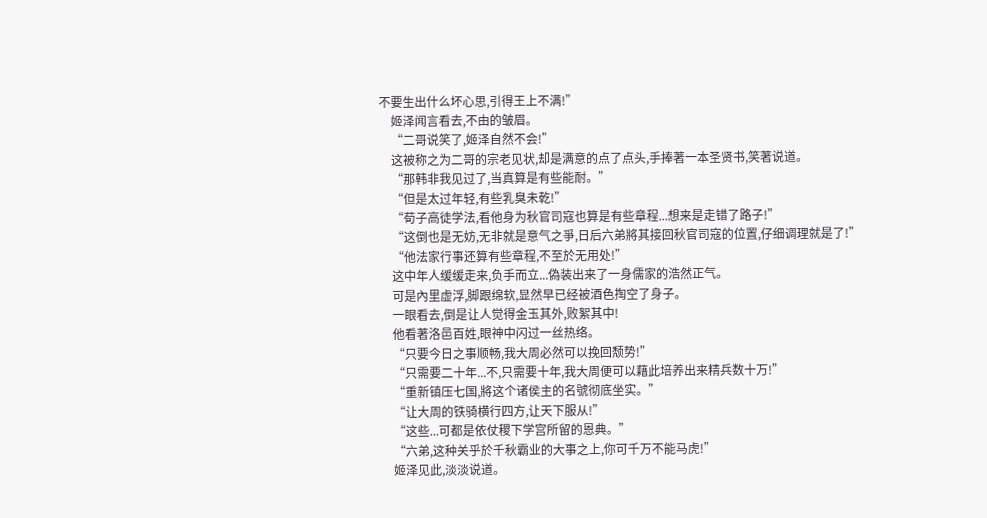不要生出什么坏心思,引得王上不满!”
    姬泽闻言看去,不由的皱眉。
    “二哥说笑了,姬泽自然不会!”
    这被称之为二哥的宗老见状,却是满意的点了点头,手捧著一本圣贤书,笑著说道。
    “那韩非我见过了,当真算是有些能耐。”
    “但是太过年轻,有些乳臭未乾!”
    “荀子高徒学法,看他身为秋官司寇也算是有些章程...想来是走错了路子!”
    “这倒也是无妨,无非就是意气之爭,日后六弟將其接回秋官司寇的位置,仔细调理就是了!”
    “他法家行事还算有些章程,不至於无用处!”
    这中年人缓缓走来,负手而立...偽装出来了一身儒家的浩然正气。
    可是內里虚浮,脚跟绵软,显然早已经被酒色掏空了身子。
    一眼看去,倒是让人觉得金玉其外,败絮其中!
    他看著洛邑百姓,眼神中闪过一丝热络。
    “只要今日之事顺畅,我大周必然可以挽回颓势!”
    “只需要二十年...不,只需要十年,我大周便可以藉此培养出来精兵数十万!”
    “重新镇压七国,將这个诸侯主的名號彻底坐实。”
    “让大周的铁骑横行四方,让天下服从!”
    “这些...可都是依仗稷下学宫所留的恩典。”
    “六弟,这种关乎於千秋霸业的大事之上,你可千万不能马虎!”
    姬泽见此,淡淡说道。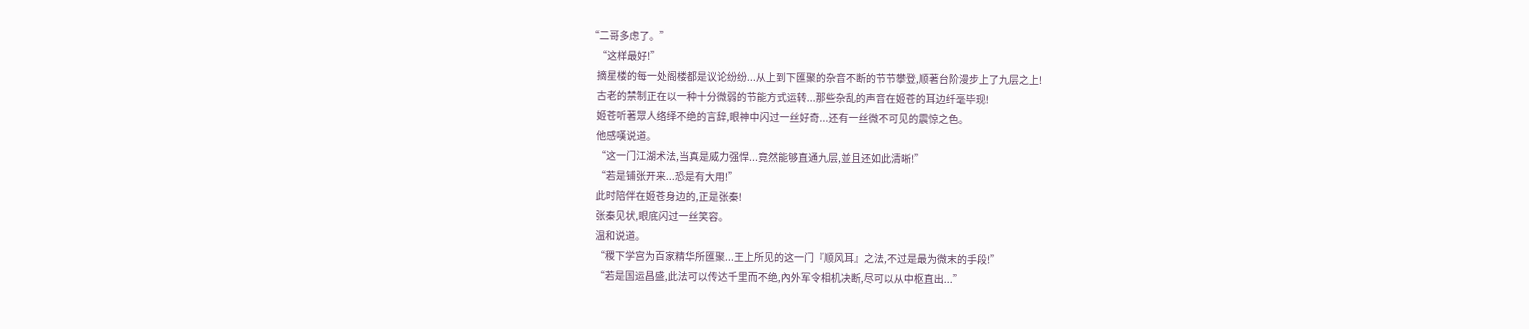“二哥多虑了。”
    “这样最好!”
    摘星楼的每一处阁楼都是议论纷纷...从上到下匯聚的杂音不断的节节攀登,顺著台阶漫步上了九层之上!
    古老的禁制正在以一种十分微弱的节能方式运转...那些杂乱的声音在姬苍的耳边纤毫毕现!
    姬苍听著眾人络绎不绝的言辞,眼神中闪过一丝好奇...还有一丝微不可见的震惊之色。
    他感嘆说道。
    “这一门江湖术法,当真是威力强悍...竟然能够直通九层,並且还如此清晰!”
    “若是铺张开来...恐是有大用!”
    此时陪伴在姬苍身边的,正是张秦!
    张秦见状,眼底闪过一丝笑容。
    温和说道。
    “稷下学宫为百家精华所匯聚...王上所见的这一门『顺风耳』之法,不过是最为微末的手段!”
    “若是国运昌盛,此法可以传达千里而不绝,內外军令相机决断,尽可以从中枢直出...”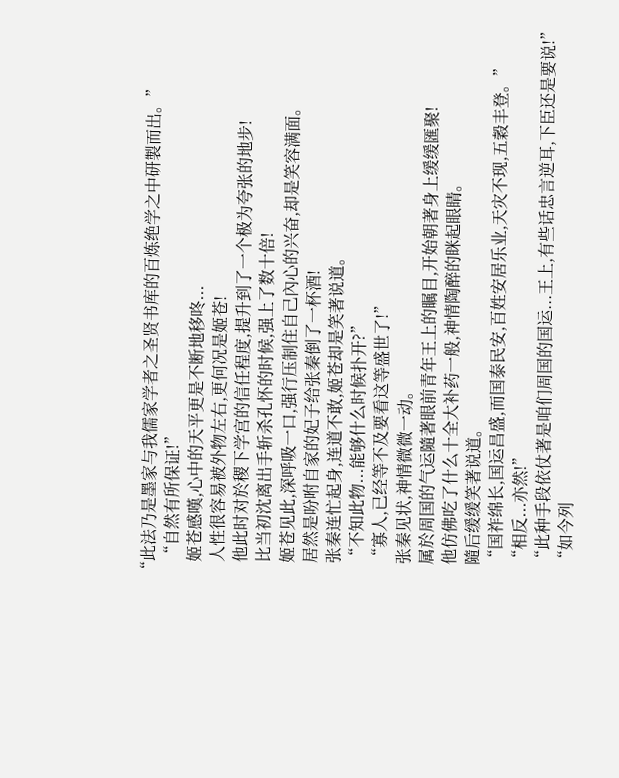“此法乃是墨家与我儒家学者之圣贤书库的百炼绝学之中研製而出。”
    “自然有所保证!”
    姬苍感嘆,心中的天平更是不断地移咚...
    人性很容易被外物左右,更何况是姬苍!
    他此时对於稷下学宫的信任程度,提升到了一个极为夸张的地步!
    比当初沈离出手斩杀孔怀的时候,强上了数十倍!
    姬苍见此,深呼吸一口,强行压制住自己內心的兴奋,却是笑容满面。
    居然是吩咐自家的妃子给张秦倒了一杯酒!
    张秦连忙起身,连道不敢,姬苍却是笑著说道。
    “不知此物...能够什么时候扑开?”
    “寡人,已经等不及要看这等盛世了!”
    张秦见状,神情微微一动。
    属於周国的气运隨著眼前青年王上的瞩目,开始朝著身上缓缓匯聚!
    他仿佛吃了什么十全大补药一般,神情陶醉的眯起眼睛。
    隨后缓缓笑著说道。
    “国祚绵长,国运昌盛,而国泰民安,百姓安居乐业,天灾不现,五穀丰登。”
    “相反...亦然!”
    “此种手段依仗著是咱们周国的国运...王上,有些话忠言逆耳,下臣还是要说!”
    “如今列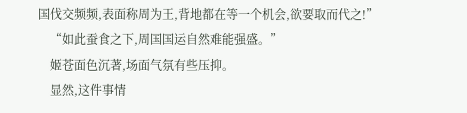国伐交频频,表面称周为王,背地都在等一个机会,欲要取而代之!”
    “如此蚕食之下,周国国运自然难能强盛。”
    姬苍面色沉著,场面气氛有些压抑。
    显然,这件事情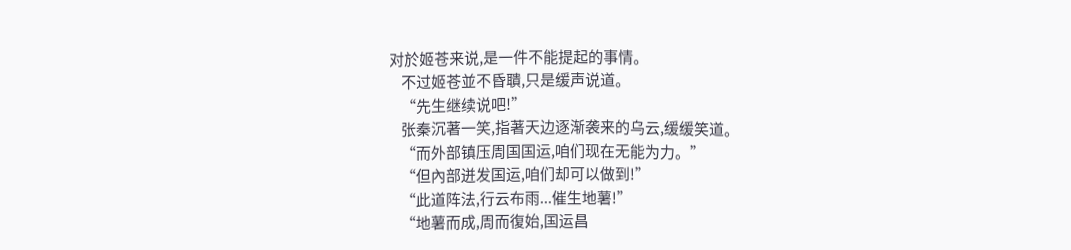对於姬苍来说,是一件不能提起的事情。
    不过姬苍並不昏聵,只是缓声说道。
    “先生继续说吧!”
    张秦沉著一笑,指著天边逐渐袭来的乌云,缓缓笑道。
    “而外部镇压周国国运,咱们现在无能为力。”
    “但內部迸发国运,咱们却可以做到!”
    “此道阵法,行云布雨...催生地薯!”
    “地薯而成,周而復始,国运昌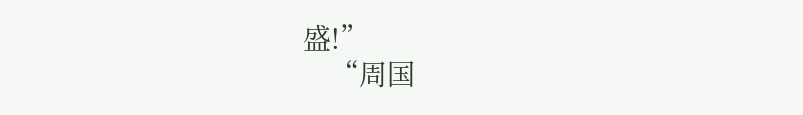盛!”
    “周国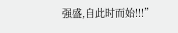强盛,自此时而始!!!”